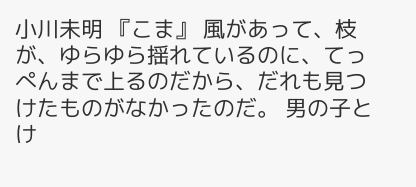小川未明 『こま』 風があって、枝が、ゆらゆら揺れているのに、てっぺんまで上るのだから、だれも見つけたものがなかったのだ。 男の子とけ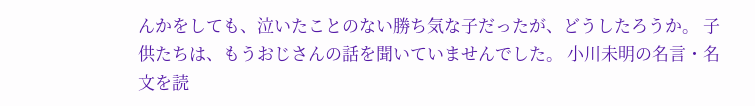んかをしても、泣いたことのない勝ち気な子だったが、どうしたろうか。 子供たちは、もうおじさんの話を聞いていませんでした。 小川未明の名言・名文を読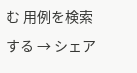む 用例を検索する → シェア